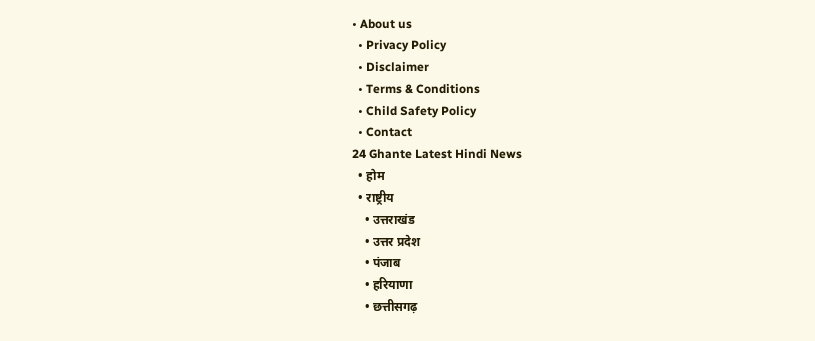• About us
  • Privacy Policy
  • Disclaimer
  • Terms & Conditions
  • Child Safety Policy
  • Contact
24 Ghante Latest Hindi News
  • होम
  • राष्ट्रीय
    • उत्तराखंड
    • उत्तर प्रदेश
    • पंजाब
    • हरियाणा
    • छत्तीसगढ़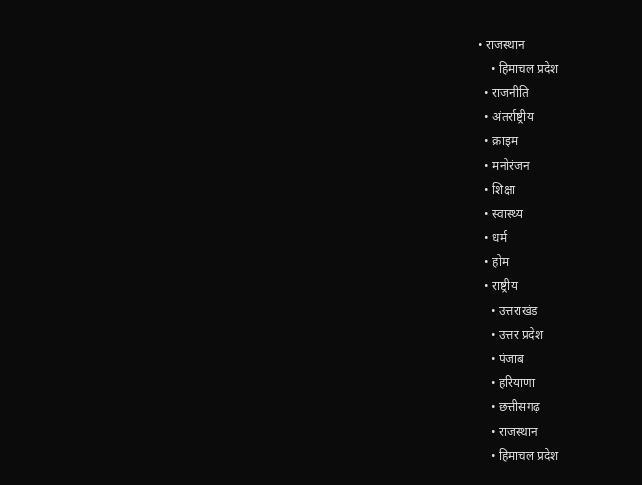• राजस्थान
    • हिमाचल प्रदेश
  • राजनीति
  • अंतर्राष्ट्रीय
  • क्राइम
  • मनोरंजन
  • शिक्षा
  • स्वास्थ्य
  • धर्म
  • होम
  • राष्ट्रीय
    • उत्तराखंड
    • उत्तर प्रदेश
    • पंजाब
    • हरियाणा
    • छत्तीसगढ़
    • राजस्थान
    • हिमाचल प्रदेश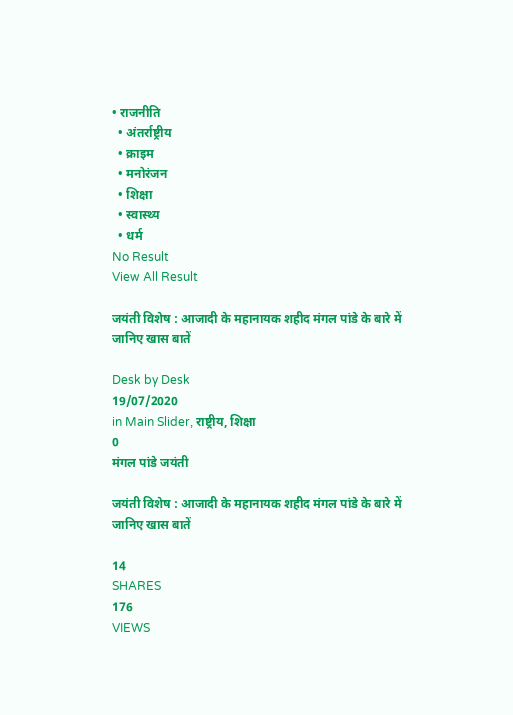• राजनीति
  • अंतर्राष्ट्रीय
  • क्राइम
  • मनोरंजन
  • शिक्षा
  • स्वास्थ्य
  • धर्म
No Result
View All Result

जयंती विशेष : आजादी के महानायक शहीद मंगल पांडे के बारे में जानिए खास बातें

Desk by Desk
19/07/2020
in Main Slider, राष्ट्रीय, शिक्षा
0
मंगल पांडे जयंती

जयंती विशेष : आजादी के महानायक शहीद मंगल पांडे के बारे में जानिए खास बातें

14
SHARES
176
VIEWS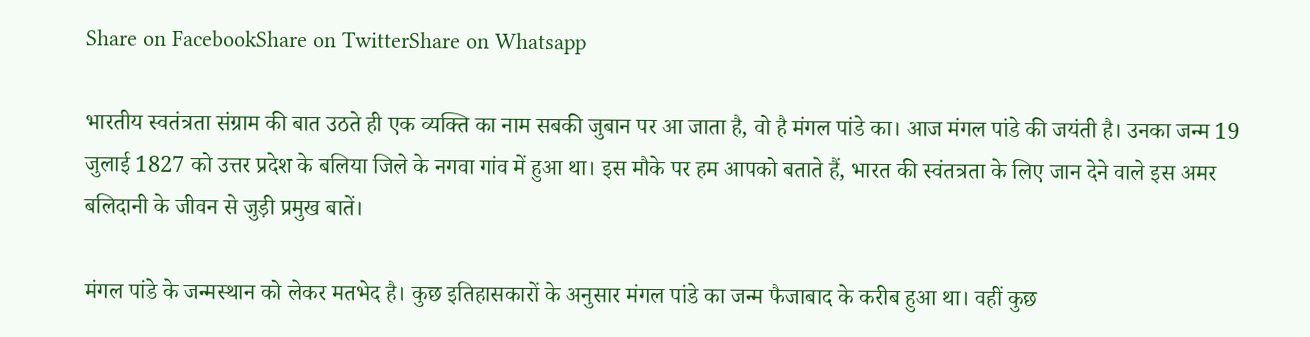Share on FacebookShare on TwitterShare on Whatsapp

भारतीय स्वतंत्रता संग्राम की बात उठते ही एक व्यक्ति का नाम सबकी जुबान पर आ जाता है, वो है मंगल पांडे का। आज मंगल पांडे की जयंती है। उनका जन्म 19 जुलाई 1827 को उत्तर प्रदेश के बलिया जिले के नगवा गांव में हुआ था। इस मौके पर हम आपको बताते हैं, भारत की स्वंतत्रता के लिए जान देने वाले इस अमर बलिदानी के जीवन से जुड़ी प्रमुख बातें।

मंगल पांडे के जन्मस्थान को लेकर मतभेद है। कुछ इतिहासकारों के अनुसार मंगल पांडे का जन्म फैजाबाद के करीब हुआ था। वहीं कुछ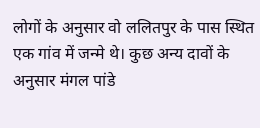लोगों के अनुसार वो ललितपुर के पास स्थित एक गांव में जन्मे थे। कुछ अन्य दावों के अनुसार मंगल पांडे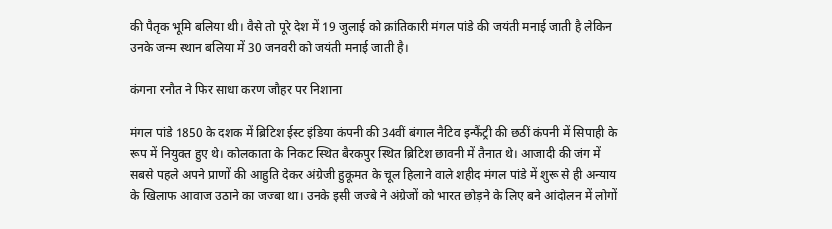की पैतृक भूमि बलिया थी। वैसे तो पूरे देश में 19 जुलाई को क्रांतिकारी मंगल पांडे की जयंती मनाई जाती है लेकिन उनके जन्म स्थान बलिया में 30 जनवरी को जयंती मनाई जाती है।

कंगना रनौत ने फिर साधा करण जौहर पर निशाना

मंगल पांडे 1850 के दशक में ब्रिटिश ईस्ट इंडिया कंपनी की 34वीं बंगाल नैटिव इन्फैंट्री की छठीं कंपनी में सिपाही के रूप में नियुक्त हुए थे। कोलकाता के निकट स्थित बैरकपुर स्थित ब्रिटिश छावनी में तैनात थे। आजादी की जंग में सबसे पहले अपने प्राणों की आहुति देकर अंग्रेजी हुकूमत के चूल हिलाने वाले शहीद मंगल पांडे में शुरू से ही अन्याय के खिलाफ आवाज उठाने का जज्बा था। उनके इसी जज्बे ने अंग्रेजों को भारत छोड़ने के लिए बने आंदोलन में लोगों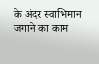के अंदर स्वाभिमान जगाने का काम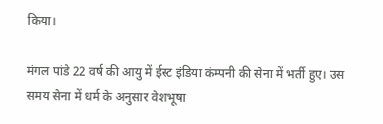किया।

मंगल पांडे 22 वर्ष की आयु में ईस्ट इंडिया कंम्पनी की सेना में भर्ती हुए। उस समय सेना में धर्म के अनुसार वेशभूषा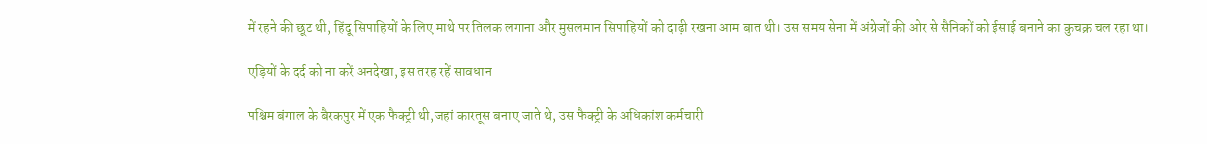में रहने की छूट थी, हिंदू सिपाहियों के लिए माथे पर तिलक लगाना और मुसलमान सिपाहियों को दाढ़ी रखना आम बात थी। उस समय सेना में अंग्रेजों की ओर से सैनिकों को ईसाई बनाने का कुचक्र चल रहा था।

एड़ियों के दर्द को ना करें अनदेखा, इस तरह रहें सावधान

पश्चिम बंगाल के बैरकपुर में एक फैक्ट्री थी,जहां कारतूस बनाए जाते थे, उस फैक्ट्री के अधिकांश कर्मचारी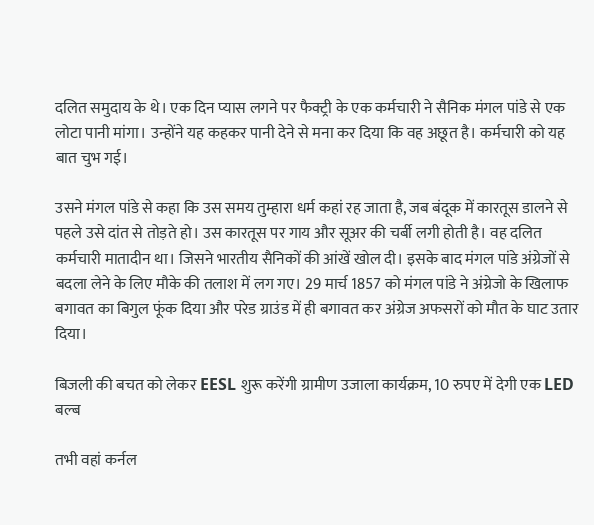दलित समुदाय के थे। एक दिन प्यास लगने पर फैक्ट्री के एक कर्मचारी ने सैनिक मंगल पांडे से एक लोटा पानी मांगा। उन्होंने यह कहकर पानी देने से मना कर दिया कि वह अछूत है। कर्मचारी को यह बात चुभ गई।

उसने मंगल पांडे से कहा कि उस समय तुम्हारा धर्म कहां रह जाता है, जब बंदूक में कारतूस डालने से पहले उसे दांत से तोड़ते हो। उस कारतूस पर गाय और सूअर की चर्बी लगी होती है। वह दलित कर्मचारी मातादीन था। जिसने भारतीय सैनिकों की आंखें खोल दी। इसके बाद मंगल पांडे अंग्रेजों से बदला लेने के लिए मौके की तलाश में लग गए। 29 मार्च 1857 को मंगल पांडे ने अंग्रेजो के खिलाफ बगावत का बिगुल फूंक दिया और परेड ग्राउंड में ही बगावत कर अंग्रेज अफसरों को मौत के घाट उतार दिया।

बिजली की बचत को लेकर EESL शुरू करेंगी ग्रामीण उजाला कार्यक्रम, 10 रुपए में देगी एक LED बल्ब

तभी वहां कर्नल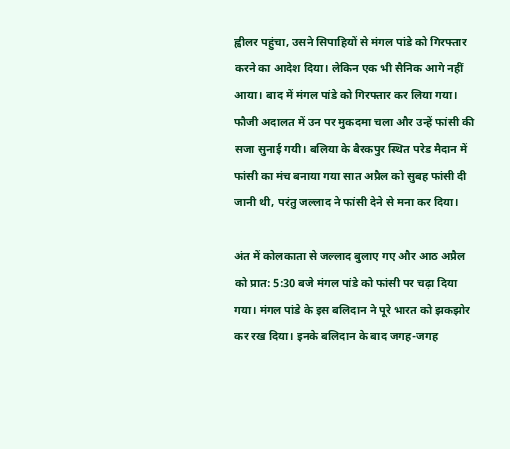ह्वीलर पहुंचा, उसने सिपाहियों से मंगल पांडे को गिरफ्तार करने का आदेश दिया। लेकिन एक भी सैनिक आगे नहीं आया। बाद में मंगल पांडे को गिरफ्तार कर लिया गया। फौजी अदालत में उन पर मुकदमा चला और उन्हें फांसी की सजा सुनाई गयी। बलिया के बैरकपुर स्थित परेड मैदान में फांसी का मंच बनाया गया सात अप्रैल को सुबह फांसी दी जानी थी, परंतु जल्लाद ने फांसी देने से मना कर दिया।

अंत में कोलकाता से जल्लाद बुलाए गए और आठ अप्रैल को प्रात: 5:30 बजे मंगल पांडे को फांसी पर चढ़ा दिया गया। मंगल पांडे के इस बलिदान ने पूरे भारत को झकझोर कर रख दिया। इनके बलिदान के बाद जगह-जगह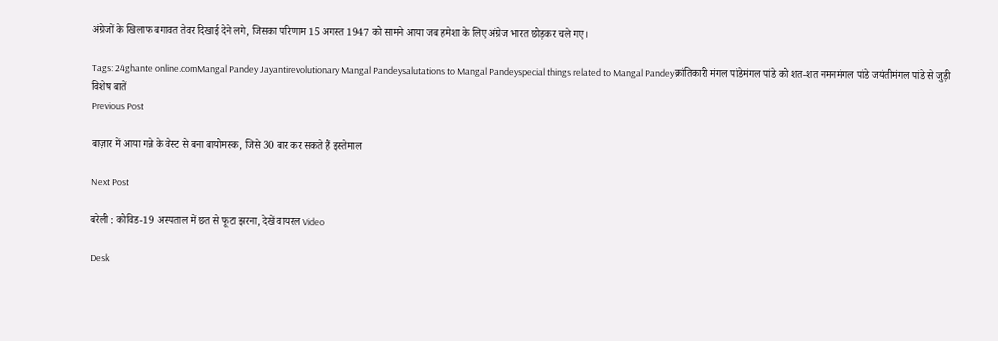अंग्रेजों के खिलाफ बगावत तेवर दिखाई देने लगे, जिसका परिणाम 15 अगस्त 1947 को सामने आया जब हमेशा के लिए अंग्रेज भारत छोड़कर चले गए।

Tags: 24ghante online.comMangal Pandey Jayantirevolutionary Mangal Pandeysalutations to Mangal Pandeyspecial things related to Mangal Pandeyक्रांतिकारी मंगल पांडेमंगल पांडे को शत-शत नमनमंगल पांडे जयंतीमंगल पांडे से जुड़ी विशेष बातें
Previous Post

बाज़ार में आया गन्ने के वेस्ट से बना बायोमस्क, जिसे 30 बार कर सकते हैं इस्तेमाल

Next Post

बरेली : कोविड-19 अस्पताल में छत से फूटा झरना, देखें वायरल Video

Desk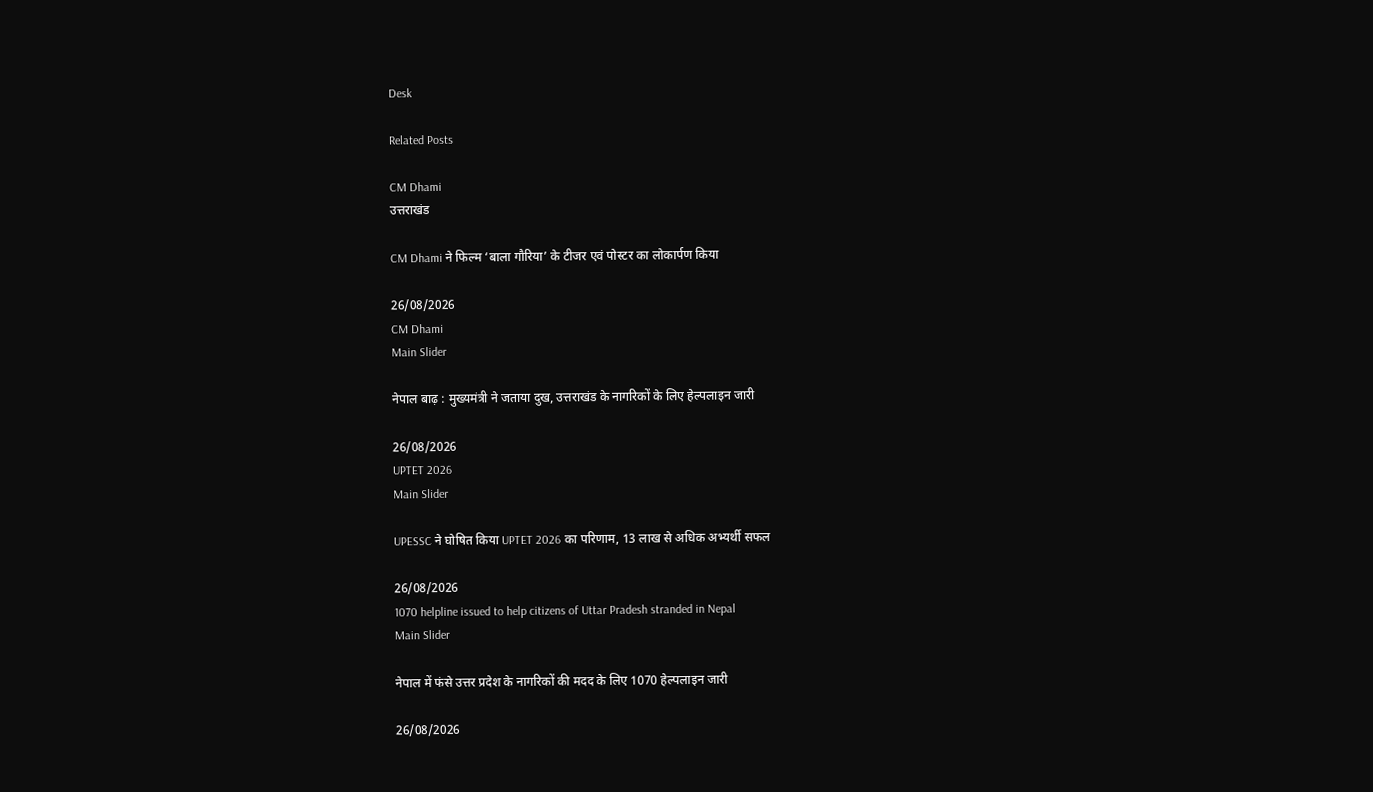Desk

Related Posts

CM Dhami
उत्तराखंड

CM Dhami ने फिल्म ‘बाला गौरिया’ के टीजर एवं पोस्टर का लोकार्पण किया

26/08/2026
CM Dhami
Main Slider

नेपाल बाढ़ : मुख्यमंत्री ने जताया दुख, उत्तराखंड के नागरिकों के लिए हेल्पलाइन जारी

26/08/2026
UPTET 2026
Main Slider

UPESSC ने घोषित किया UPTET 2026 का परिणाम, 13 लाख से अधिक अभ्यर्थी सफल

26/08/2026
1070 helpline issued to help citizens of Uttar Pradesh stranded in Nepal
Main Slider

नेपाल में फंसे उत्तर प्रदेश के नागरिकों की मदद के लिए 1070 हेल्पलाइन जारी

26/08/2026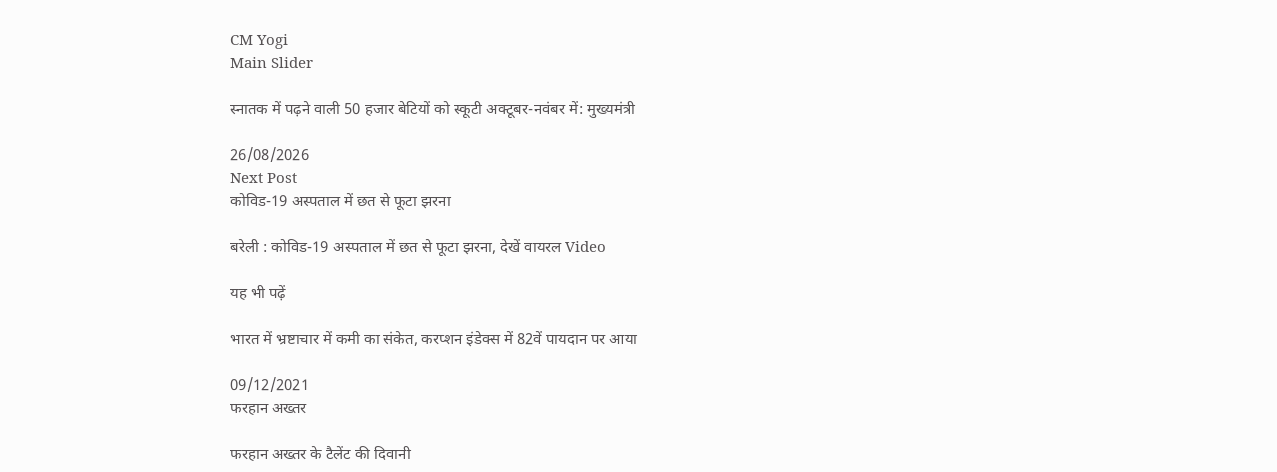CM Yogi
Main Slider

स्नातक में पढ़ने वाली 50 हजार बेटियों को स्कूटी अक्टूबर-नवंबर में: मुख्यमंत्री

26/08/2026
Next Post
कोविड-19 अस्पताल में छत से फूटा झरना

बरेली : कोविड-19 अस्पताल में छत से फूटा झरना, देखें वायरल Video

यह भी पढ़ें

भारत में भ्रष्टाचार में कमी का संकेत, करप्‍शन इंडेक्‍स में 82वें पायदान पर आया

09/12/2021
फरहान अख्तर

फरहान अख्तर के टैलेंट की दिवानी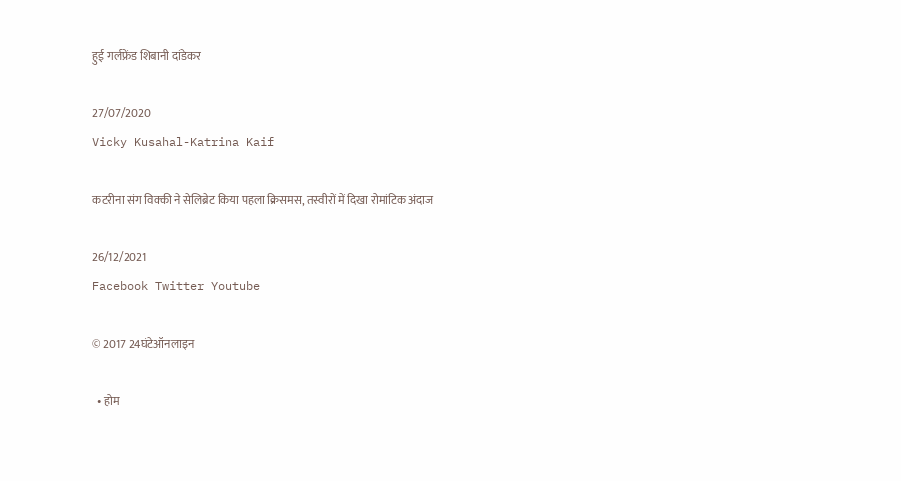हुई गर्लफ्रेंड शिबानी दांडेकर

27/07/2020
Vicky Kusahal-Katrina Kaif

कटरीना संग विक्की ने सेलिब्रेट किया पहला क्रिसमस, तस्वीरों में दिखा रोमांटिक अंदाज

26/12/2021
Facebook Twitter Youtube

© 2017 24घंटेऑनलाइन

  • होम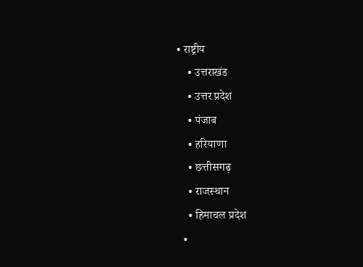• राष्ट्रीय
    • उत्तराखंड
    • उत्तर प्रदेश
    • पंजाब
    • हरियाणा
    • छत्तीसगढ़
    • राजस्थान
    • हिमाचल प्रदेश
  •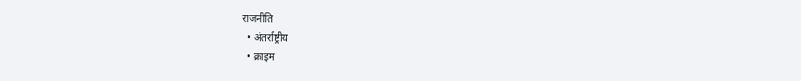राजनीति
  • अंतर्राष्ट्रीय
  • क्राइम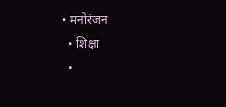• मनोरंजन
  • शिक्षा
  •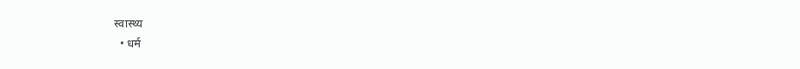स्वास्थ्य
  • धर्म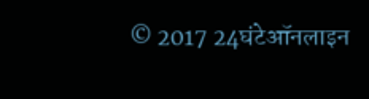© 2017 24घंटेऑनलाइन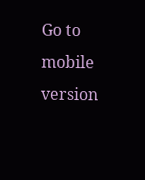Go to mobile version